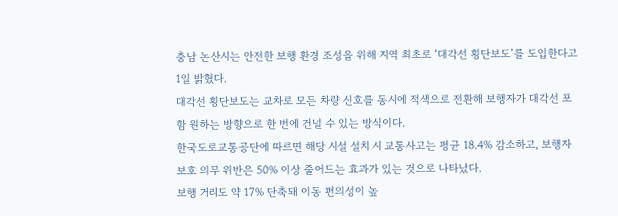충남 논산시는 안전한 보행 환경 조성을 위해 지역 최초로 ‘대각선 횡단보도’를 도입한다고 1일 밝혔다.
대각선 횡단보도는 교차로 모든 차량 신호를 동시에 적색으로 전환해 보행자가 대각선 포함 원하는 방향으로 한 번에 건널 수 있는 방식이다.
한국도로교통공단에 따르면 해당 시설 설치 시 교통사고는 평균 18.4% 감소하고, 보행자 보호 의무 위반은 50% 이상 줄어드는 효과가 있는 것으로 나타났다.
보행 거리도 약 17% 단축돼 이동 편의성이 높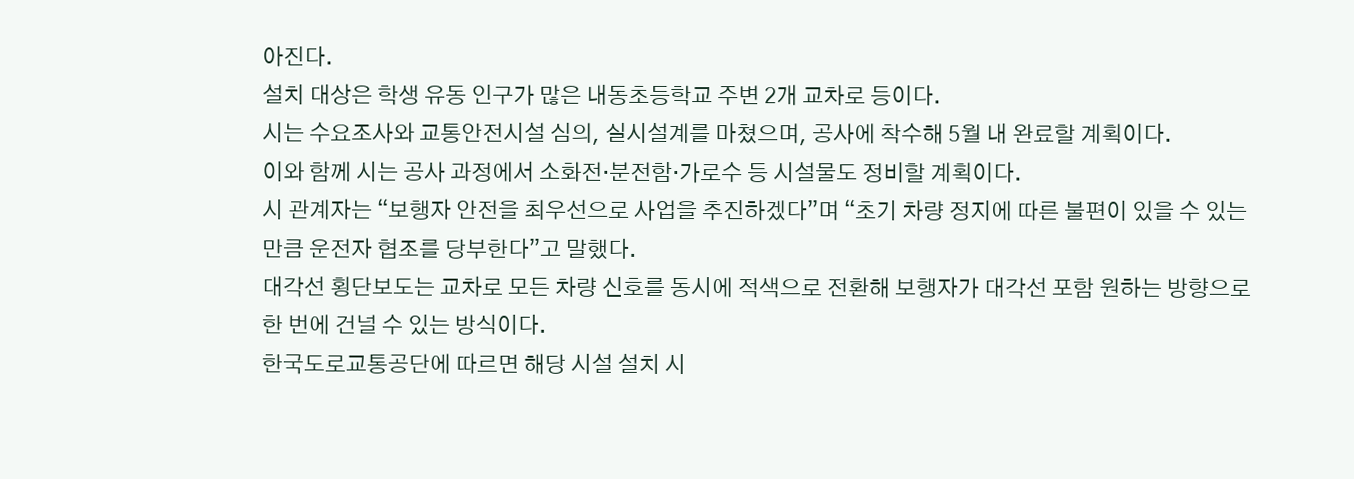아진다.
설치 대상은 학생 유동 인구가 많은 내동초등학교 주변 2개 교차로 등이다.
시는 수요조사와 교통안전시설 심의, 실시설계를 마쳤으며, 공사에 착수해 5월 내 완료할 계획이다.
이와 함께 시는 공사 과정에서 소화전·분전함·가로수 등 시설물도 정비할 계획이다.
시 관계자는 “보행자 안전을 최우선으로 사업을 추진하겠다”며 “초기 차량 정지에 따른 불편이 있을 수 있는 만큼 운전자 협조를 당부한다”고 말했다.
대각선 횡단보도는 교차로 모든 차량 신호를 동시에 적색으로 전환해 보행자가 대각선 포함 원하는 방향으로 한 번에 건널 수 있는 방식이다.
한국도로교통공단에 따르면 해당 시설 설치 시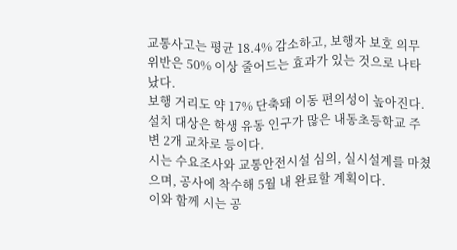교통사고는 평균 18.4% 감소하고, 보행자 보호 의무 위반은 50% 이상 줄어드는 효과가 있는 것으로 나타났다.
보행 거리도 약 17% 단축돼 이동 편의성이 높아진다.
설치 대상은 학생 유동 인구가 많은 내동초등학교 주변 2개 교차로 등이다.
시는 수요조사와 교통안전시설 심의, 실시설계를 마쳤으며, 공사에 착수해 5월 내 완료할 계획이다.
이와 함께 시는 공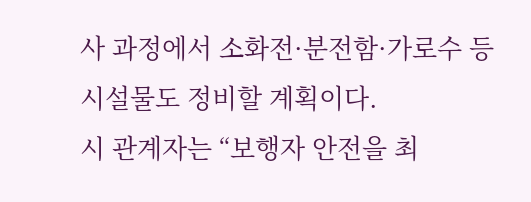사 과정에서 소화전·분전함·가로수 등 시설물도 정비할 계획이다.
시 관계자는 “보행자 안전을 최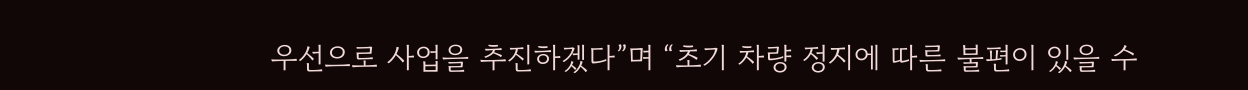우선으로 사업을 추진하겠다”며 “초기 차량 정지에 따른 불편이 있을 수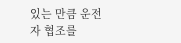있는 만큼 운전자 협조를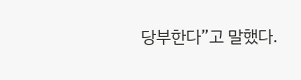당부한다”고 말했다.